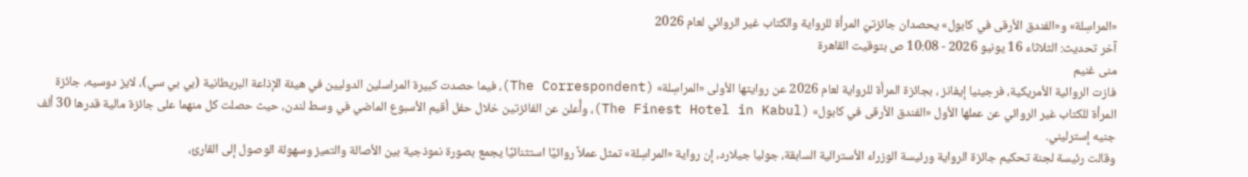«المراسِلة» و«الفندق الأرقى في كابول» يحصدان جائزتيّ المرأة للرواية والكتاب غير الروائي لعام 2026
آخر تحديث: الثلاثاء 16 يونيو 2026 - 10:08 ص بتوقيت القاهرة
منى غنيم
فازت الروائية الأمريكية، فرجينيا إيفانز ، بجائزة المرأة للرواية لعام 2026 عن روايتها الأولى «المراسِلة» (The Correspondent)، فيما حصدت كبيرة المراسلين الدوليين في هيئة الإذاعة البريطانية (بي بي سي)، لايز دوسيه، جائزة المرأة للكتاب غير الروائي عن عملها الأول «الفندق الأرقى في كابول» (The Finest Hotel in Kabul)، وأُعلن عن الفائزتين خلال حفل أقيم الأسبوع الماضي في وسط لندن، حيث حصلت كل منهما على جائزة مالية قدرها 30 ألف جنيه إسترليني.
وقالت رئيسة لجنة تحكيم جائزة الرواية ورئيسة الوزراء الأسترالية السابقة، جوليا جيلارد، إن رواية «المراسِلة» تمثل عملاً روائيًا استثنائيًا يجمع بصورة نموذجية بين الأصالة والتميز وسهولة الوصول إلى القارئ،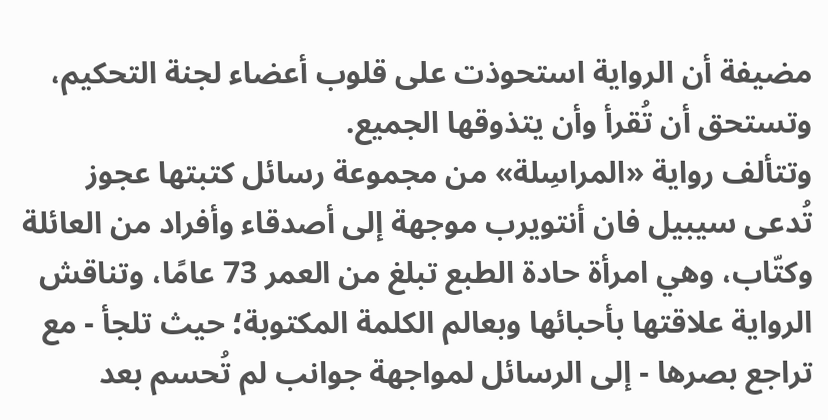مضيفة أن الرواية استحوذت على قلوب أعضاء لجنة التحكيم، وتستحق أن تُقرأ وأن يتذوقها الجميع.
وتتألف رواية «المراسِلة» من مجموعة رسائل كتبتها عجوز تُدعى سيبيل فان أنتويرب موجهة إلى أصدقاء وأفراد من العائلة وكتّاب، وهي امرأة حادة الطبع تبلغ من العمر 73 عامًا، وتناقش الرواية علاقتها بأحبائها وبعالم الكلمة المكتوبة؛ حيث تلجأ - مع تراجع بصرها - إلى الرسائل لمواجهة جوانب لم تُحسم بعد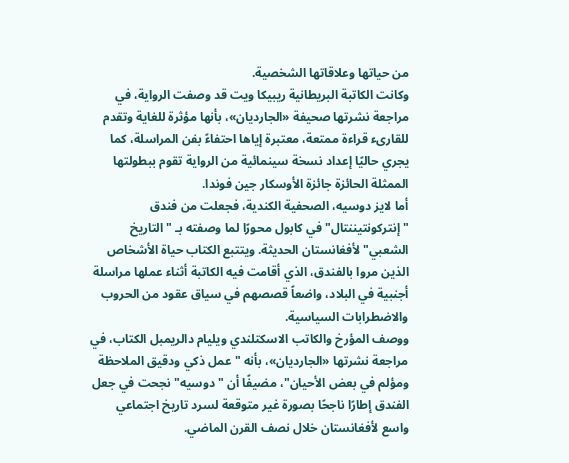من حياتها وعلاقاتها الشخصية.
وكانت الكاتبة البريطانية ريبيكا ويت قد وصفت الرواية، في مراجعة نشرتها صحيفة «الجارديان»، بأنها مؤثرة للغاية وتقدم للقارىء قراءة ممتعة، معتبرة إياها احتفاءً بفن المراسلة، كما يجري حاليًا إعداد نسخة سينمائية من الرواية تقوم ببطولتها الممثلة الحائزة جائزة الأوسكار جين فوندا.
أما لايز دوسيه، الصحفية الكندية، فجعلت من فندق "إنتركونتيننتال" في كابول محورًا لما وصفته بـ "التاريخ الشعبي" لأفغانستان الحديثة. ويتتبع الكتاب حياة الأشخاص الذين مروا بالفندق، الذي أقامت فيه الكاتبة أثناء عملها مراسلة أجنبية في البلاد، واضعاً قصصهم في سياق عقود من الحروب والاضطرابات السياسية.
ووصف المؤرخ والكاتب الاسكتلندي ويليام دالريمبل الكتاب، في مراجعة نشرتها «الجارديان»، بأنه "عمل ذكي ودقيق الملاحظة ومؤلم في بعض الأحيان"، مضيفًا أن "دوسيه" نجحت في جعل الفندق إطارًا ناجحًا بصورة غير متوقعة لسرد تاريخ اجتماعي واسع لأفغانستان خلال نصف القرن الماضي.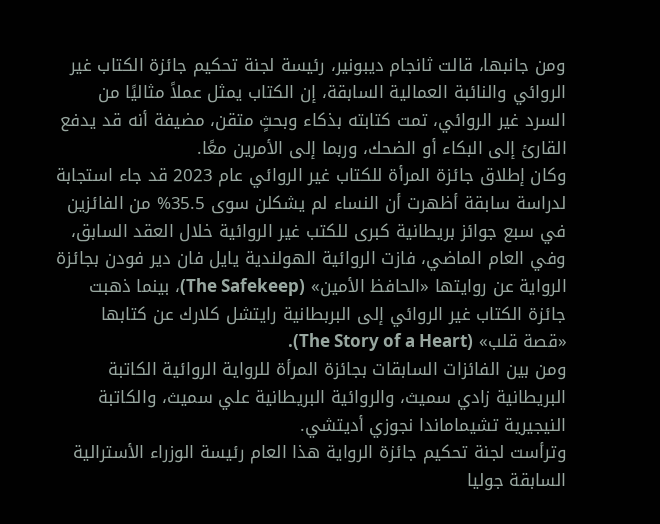ومن جانبها، قالت ثانجام ديبونير، رئيسة لجنة تحكيم جائزة الكتاب غير الروائي والنائبة العمالية السابقة، إن الكتاب يمثل عملاً مثاليًا من السرد غير الروائي، تمت كتابته بذكاء وبحثٍ متقن، مضيفة أنه قد يدفع القارئ إلى البكاء أو الضحك، وربما إلى الأمرين معًا.
وكان إطلاق جائزة المرأة للكتاب غير الروائي عام 2023 قد جاء استجابة لدراسة سابقة أظهرت أن النساء لم يشكلن سوى 35.5% من الفائزين في سبع جوائز بريطانية كبرى للكتب غير الروائية خلال العقد السابق، وفي العام الماضي، فازت الروائية الهولندية يايل فان دير فودن بجائزة الرواية عن روايتها «الحافظ الأمين» (The Safekeep)، بينما ذهبت جائزة الكتاب غير الروائي إلى البربطانية رايتشل كلارك عن كتابها «قصة قلب» (The Story of a Heart).
ومن بين الفائزات السابقات بجائزة المرأة للرواية الروائية الكاتبة البريطانية زادي سميث، والروائية البريطانية علي سميث، والكاتبة النيجيرية تشيماماندا نجوزي أديتشي.
وترأست لجنة تحكيم جائزة الرواية هذا العام رئيسة الوزراء الأسترالية السابقة جوليا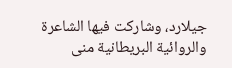جيلارد، وشاركت فيها الشاعرة والروائية البريطانية منى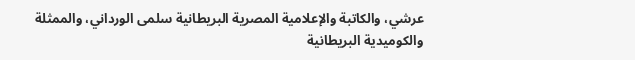عرشي، والكاتبة والإعلامية المصرية البريطانية سلمى الورداني، والممثلة والكوميدية البريطانية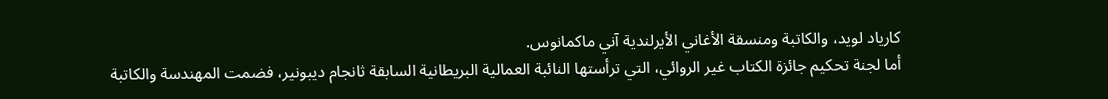كارياد لويد، والكاتبة ومنسقة الأغاني الأيرلندية آني ماكمانوس.
أما لجنة تحكيم جائزة الكتاب غير الروائي، التي ترأستها النائبة العمالية البريطانية السابقة ثانجام ديبونير، فضمت المهندسة والكاتبة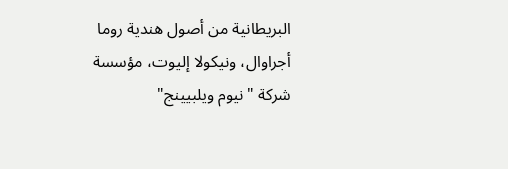البريطانية من أصول هندية روما أجراوال، ونيكولا إليوت، مؤسسة شركة "نيوم ويلبيينج"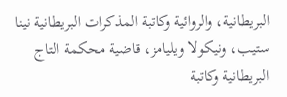البريطانية، والروائية وكاتبة المذكرات البريطانية نينا ستيب، ونيكولا ويليامز، قاضية محكمة التاج البريطانية وكاتبة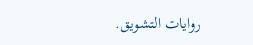روايات التشويق.